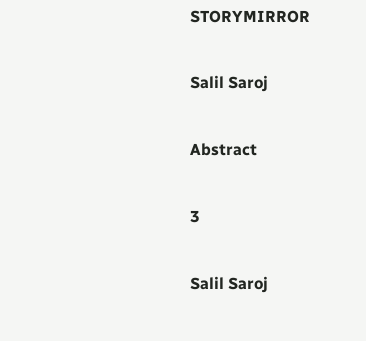STORYMIRROR

Salil Saroj

Abstract

3

Salil Saroj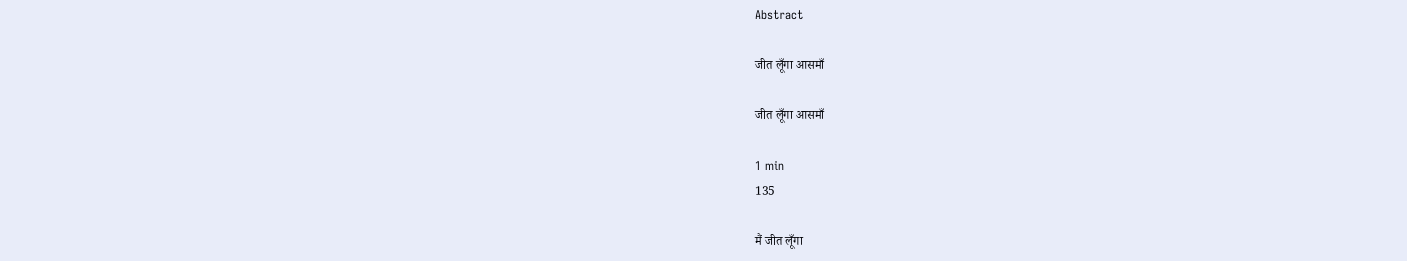Abstract

जीत लूँगा आसमाँ

जीत लूँगा आसमाँ

1 min
135

मैं जीत लूँगा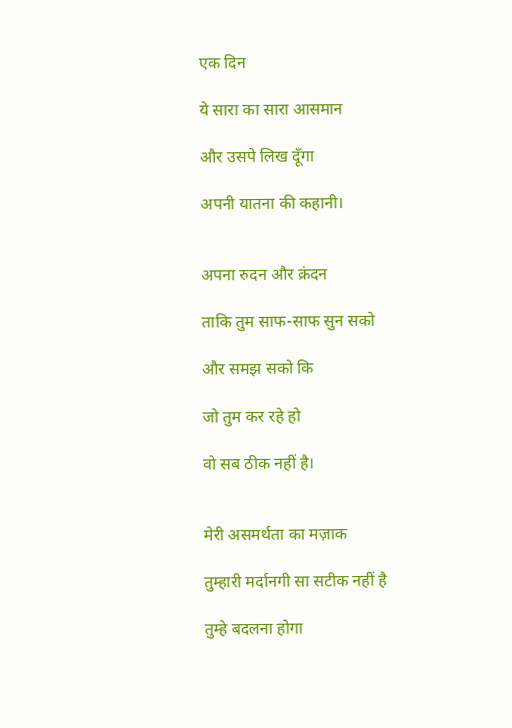एक दिन

ये सारा का सारा आसमान

और उसपे लिख दूँगा

अपनी यातना की कहानी।


अपना रुदन और क्रंदन

ताकि तुम साफ-साफ सुन सको

और समझ सको कि

जो तुम कर रहे हो

वो सब ठीक नहीं है।


मेरी असमर्थता का मज़ाक

तुम्हारी मर्दानगी सा सटीक नहीं है

तुम्हे बदलना होगा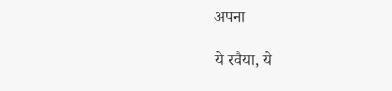अपना

ये रवैया, ये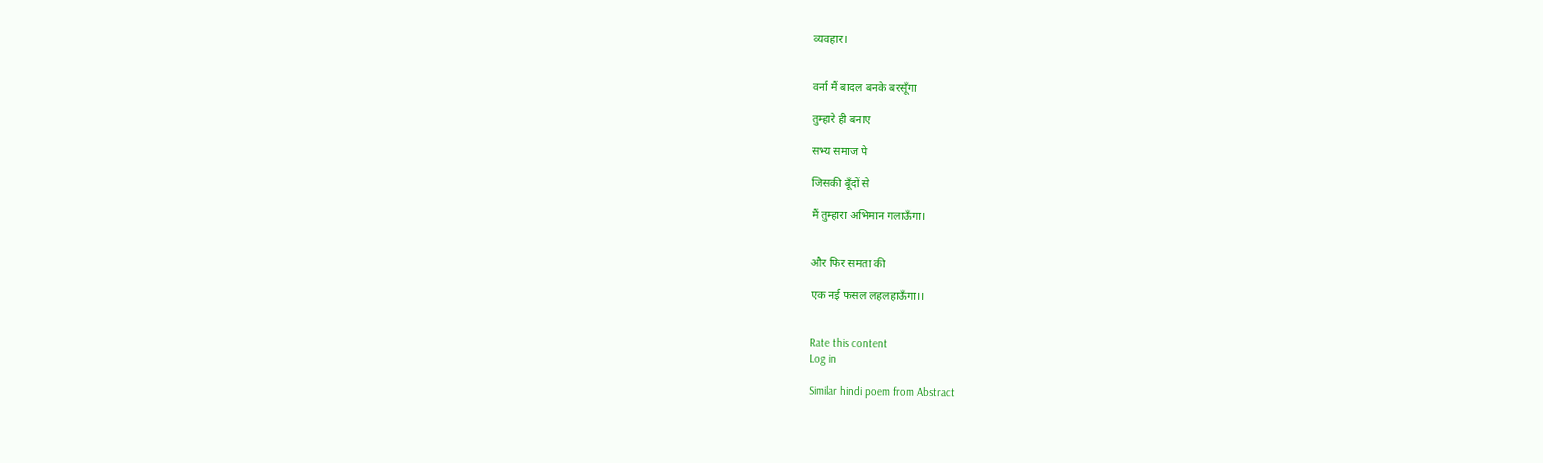व्यवहार।


वर्ना मैं बादल बनके बरसूँगा

तुम्हारे ही बनाए

सभ्य समाज पे

जिसकी बूँदों से

मैं तुम्हारा अभिमान गलाऊँगा।


और फिर समता की

एक नई फसल लहलहाऊँगा।।


Rate this content
Log in

Similar hindi poem from Abstract